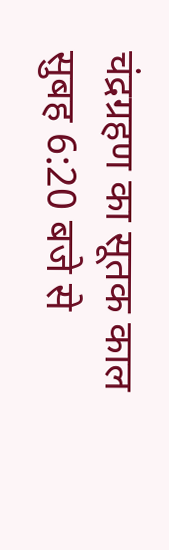चंद्रग्रहण का सूतक काल सुबह 6:20 बजे से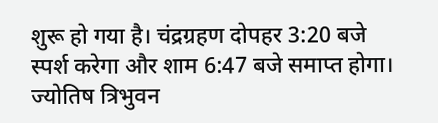शुरू हो गया है। चंद्रग्रहण दोपहर 3:20 बजे स्पर्श करेगा और शाम 6:47 बजे समाप्त होगा। ज्योतिष त्रिभुवन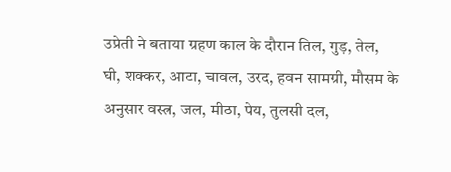उप्रेती ने बताया ग्रहण काल के दौरान तिल, गुड़, तेल, घी, शक्कर, आटा, चावल, उरद, हवन सामग्री, मौसम के अनुसार वस्त्र, जल, मीठा, पेय, तुलसी दल,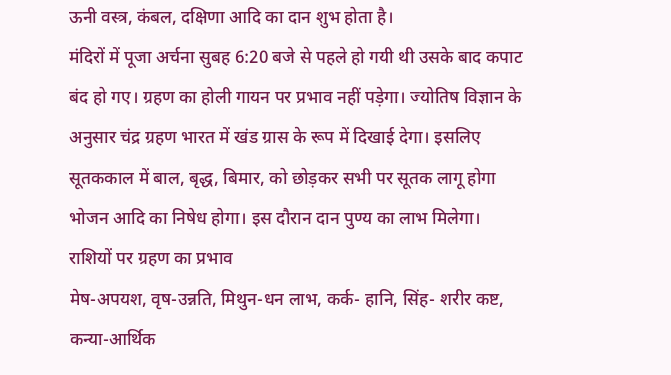ऊनी वस्त्र, कंबल, दक्षिणा आदि का दान शुभ होता है।
मंदिरों में पूजा अर्चना सुबह 6:20 बजे से पहले हो गयी थी उसके बाद कपाट बंद हो गए। ग्रहण का होली गायन पर प्रभाव नहीं पड़ेगा। ज्योतिष विज्ञान के अनुसार चंद्र ग्रहण भारत में खंड ग्रास के रूप में दिखाई देगा। इसलिए सूतककाल में बाल, बृद्ध, बिमार, को छोड़कर सभी पर सूतक लागू होगा भोजन आदि का निषेध होगा। इस दौरान दान पुण्य का लाभ मिलेगा।
राशियों पर ग्रहण का प्रभाव
मेष-अपयश, वृष-उन्नति, मिथुन-धन लाभ, कर्क- हानि, सिंह- शरीर कष्ट, कन्या-आर्थिक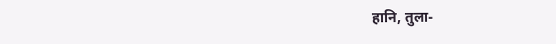हानि, तुला-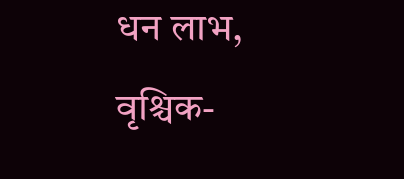धन लाभ, वृश्चिक-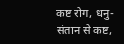कष्ट रोग, धनु- संतान से कष्ट,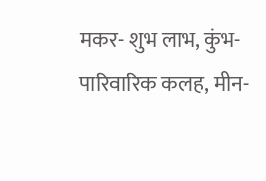मकर- शुभ लाभ, कुंभ- पारिवारिक कलह, मीन-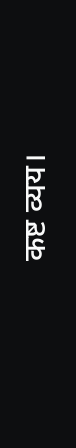कष्ट व्यय।